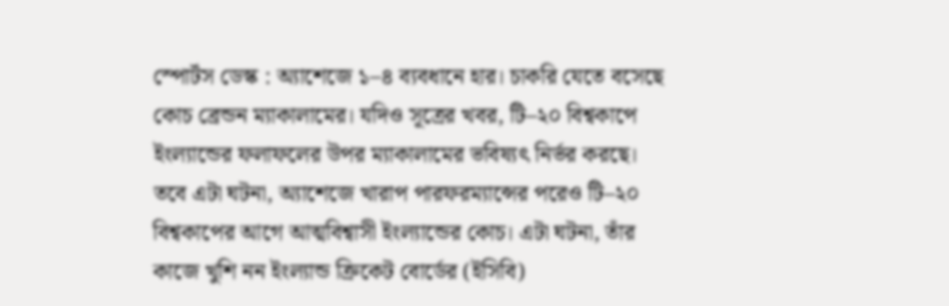স্পোর্টস ডেস্ক : অ্যাশেজে ১–৪ ব্যবধানে হার। চাকরি যেতে বসেছে কোচ ব্রেন্ডন ম্যাকালামের। যদিও সূত্রের খবর, টি–২০ বিশ্বকাপে ইংল্যান্ডের ফলাফলের উপর ম্যাকালামের ভবিষ্যৎ নির্ভর করছে।
তবে এটা ঘটনা, অ্যাশেজে খারাপ পারফরম্যান্সের পরেও টি–২০ বিশ্বকাপের আগে আত্মবিশ্বাসী ইংল্যান্ডের কোচ। এটা ঘটনা, তাঁর কাজে খুশি নন ইংল্যান্ড ক্রিকেট বোর্ডের (ইসিবি)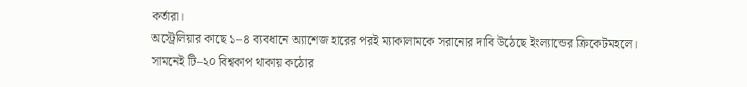কর্তারা।
অস্ট্রেলিয়ার কাছে ১–৪ ব্যবধানে অ্যাশেজ হারের পরই ম্যাকালামকে সরানোর দাবি উঠেছে ইংল্যান্ডের ক্রিকেটমহলে। সামনেই টি–২০ বিশ্বকাপ থাকায় কঠোর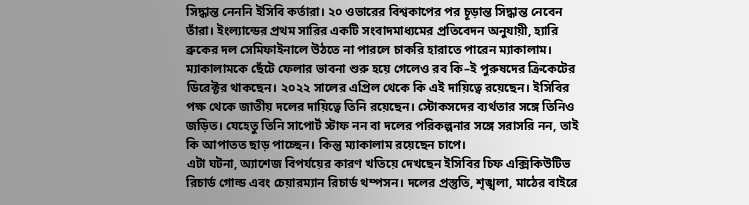সিদ্ধান্ত নেননি ইসিবি কর্তারা। ২০ ওভারের বিশ্বকাপের পর চূড়ান্ত সিদ্ধান্ত নেবেন তাঁরা। ইংল্যান্ডের প্রথম সারির একটি সংবাদমাধ্যমের প্রতিবেদন অনুযায়ী, হ্যারি ব্রুকের দল সেমিফাইনালে উঠতে না পারলে চাকরি হারাতে পারেন ম্যাকালাম।
ম্যাকালামকে ছেঁটে ফেলার ভাবনা শুরু হয়ে গেলেও রব কি–ই পুরুষদের ক্রিকেটের ডিরেক্টর থাকছেন। ২০২২ সালের এপ্রিল থেকে কি এই দায়িত্বে রয়েছেন। ইসিবির পক্ষ থেকে জাতীয় দলের দায়িত্বে তিনি রয়েছেন। স্টোকসদের ব্যর্থতার সঙ্গে তিনিও জড়িত। যেহেতু তিনি সাপোর্ট স্টাফ নন বা দলের পরিকল্পনার সঙ্গে সরাসরি নন, তাই কি আপাতত ছাড় পাচ্ছেন। কিন্তু ম্যাকালাম রয়েছেন চাপে।
এটা ঘটনা, অ্যাশেজ বিপর্যয়ের কারণ খতিয়ে দেখছেন ইসিবির চিফ এক্সিকিউটিভ রিচার্ড গোল্ড এবং চেয়ারম্যান রিচার্ড থম্পসন। দলের প্রস্তুতি, শৃঙ্খলা, মাঠের বাইরে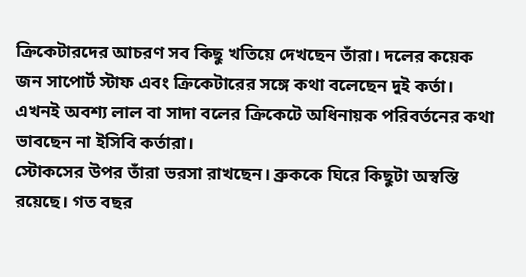ক্রিকেটারদের আচরণ সব কিছু খতিয়ে দেখছেন তাঁরা। দলের কয়েক জন সাপোর্ট স্টাফ এবং ক্রিকেটারের সঙ্গে কথা বলেছেন দুই কর্তা। এখনই অবশ্য লাল বা সাদা বলের ক্রিকেটে অধিনায়ক পরিবর্তনের কথা ভাবছেন না ইসিবি কর্তারা।
স্টোকসের উপর তাঁরা ভরসা রাখছেন। ব্রুককে ঘিরে কিছুটা অস্বস্তি রয়েছে। গত বছর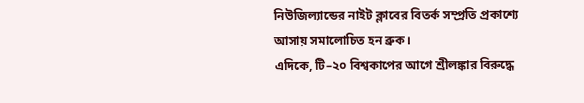নিউজিল্যান্ডের নাইট ক্লাবের বিতর্ক সম্প্রতি প্রকাশ্যে আসায় সমালোচিত হন ব্রুক।
এদিকে, টি–২০ বিশ্বকাপের আগে শ্রীলঙ্কার বিরুদ্ধে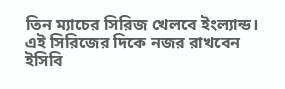তিন ম্যাচের সিরিজ খেলবে ইংল্যান্ড। এই সিরিজের দিকে নজর রাখবেন ইসিবি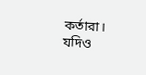কর্তারা। যদিও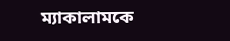ম্যাকালামকে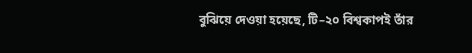বুঝিয়ে দেওয়া হয়েছে, টি–২০ বিশ্বকাপই তাঁর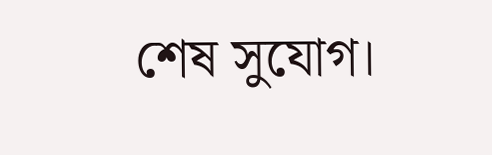শেষ সুযোগ।